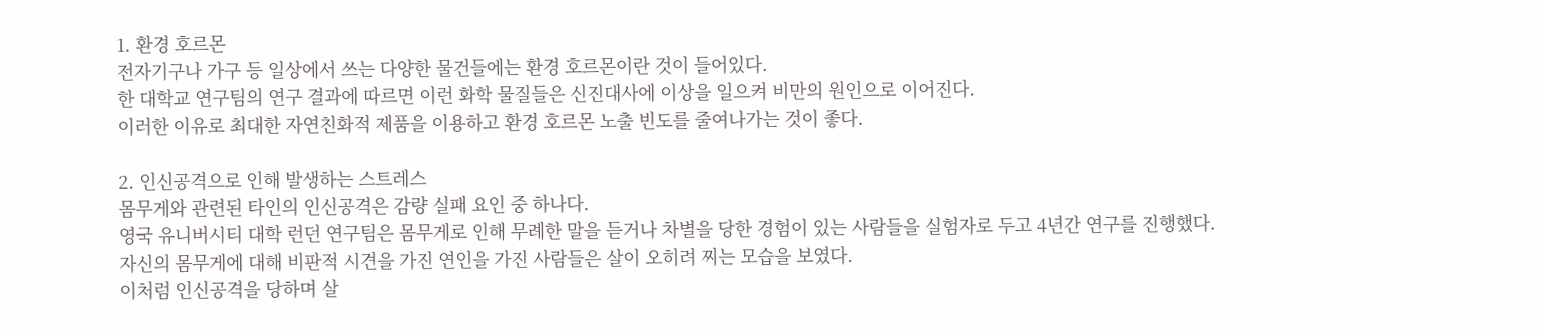1. 환경 호르몬
전자기구나 가구 등 일상에서 쓰는 다양한 물건들에는 환경 호르몬이란 것이 들어있다.
한 대학교 연구팀의 연구 결과에 따르면 이런 화학 물질들은 신진대사에 이상을 일으켜 비만의 원인으로 이어진다.
이러한 이유로 최대한 자연친화적 제품을 이용하고 환경 호르몬 노출 빈도를 줄여나가는 것이 좋다.

2. 인신공격으로 인해 발생하는 스트레스
몸무게와 관련된 타인의 인신공격은 감량 실패 요인 중 하나다.
영국 유니버시티 대학 런던 연구팀은 몸무게로 인해 무례한 말을 듣거나 차별을 당한 경험이 있는 사람들을 실험자로 두고 4년간 연구를 진행했다.
자신의 몸무게에 대해 비판적 시견을 가진 연인을 가진 사람들은 살이 오히려 찌는 모습을 보였다.
이처럼 인신공격을 당하며 살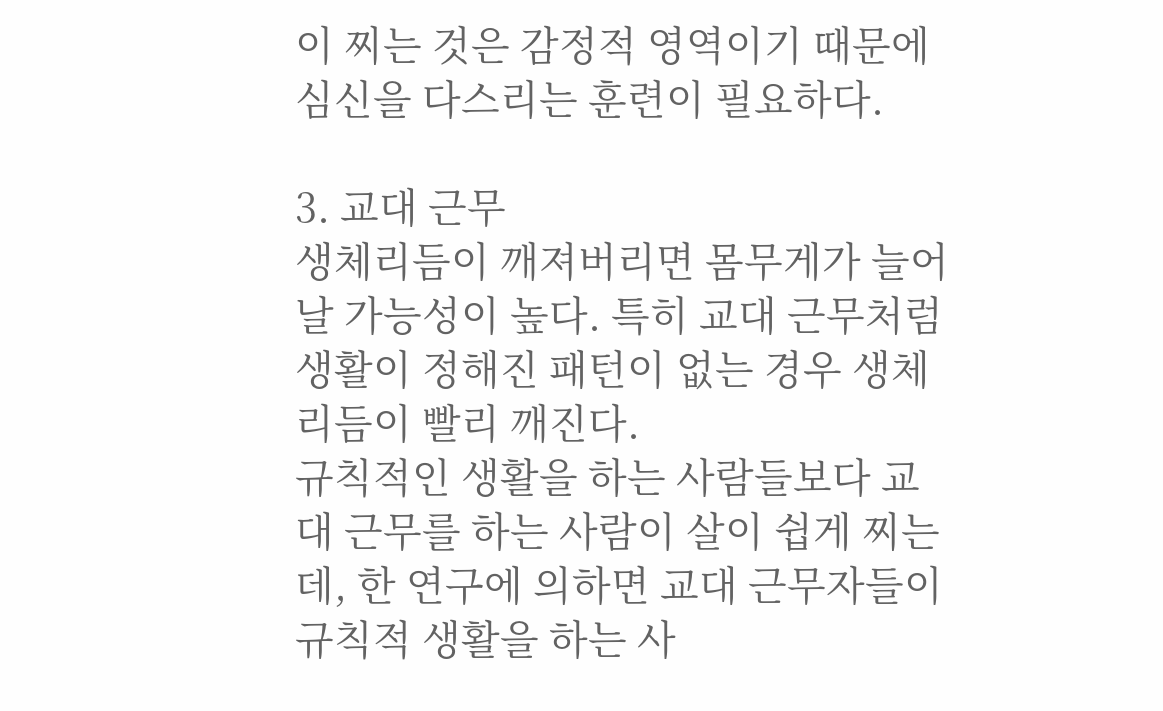이 찌는 것은 감정적 영역이기 때문에 심신을 다스리는 훈련이 필요하다.

3. 교대 근무
생체리듬이 깨져버리면 몸무게가 늘어날 가능성이 높다. 특히 교대 근무처럼 생활이 정해진 패턴이 없는 경우 생체리듬이 빨리 깨진다.
규칙적인 생활을 하는 사람들보다 교대 근무를 하는 사람이 살이 쉽게 찌는데, 한 연구에 의하면 교대 근무자들이 규칙적 생활을 하는 사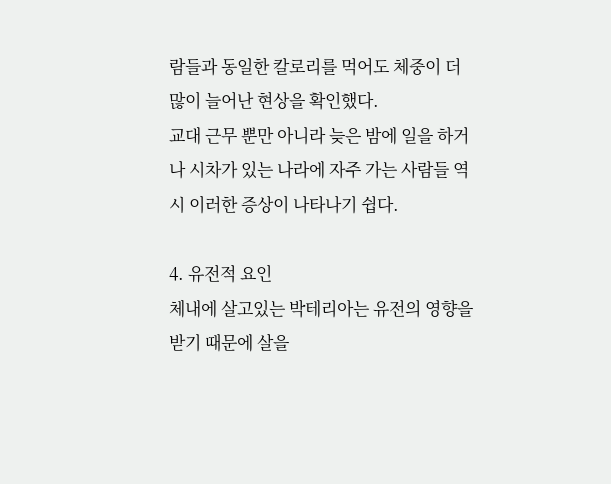람들과 동일한 칼로리를 먹어도 체중이 더 많이 늘어난 현상을 확인했다.
교대 근무 뿐만 아니라 늦은 밤에 일을 하거나 시차가 있는 나라에 자주 가는 사람들 역시 이러한 증상이 나타나기 쉽다.

4. 유전적 요인
체내에 살고있는 박테리아는 유전의 영향을 받기 때문에 살을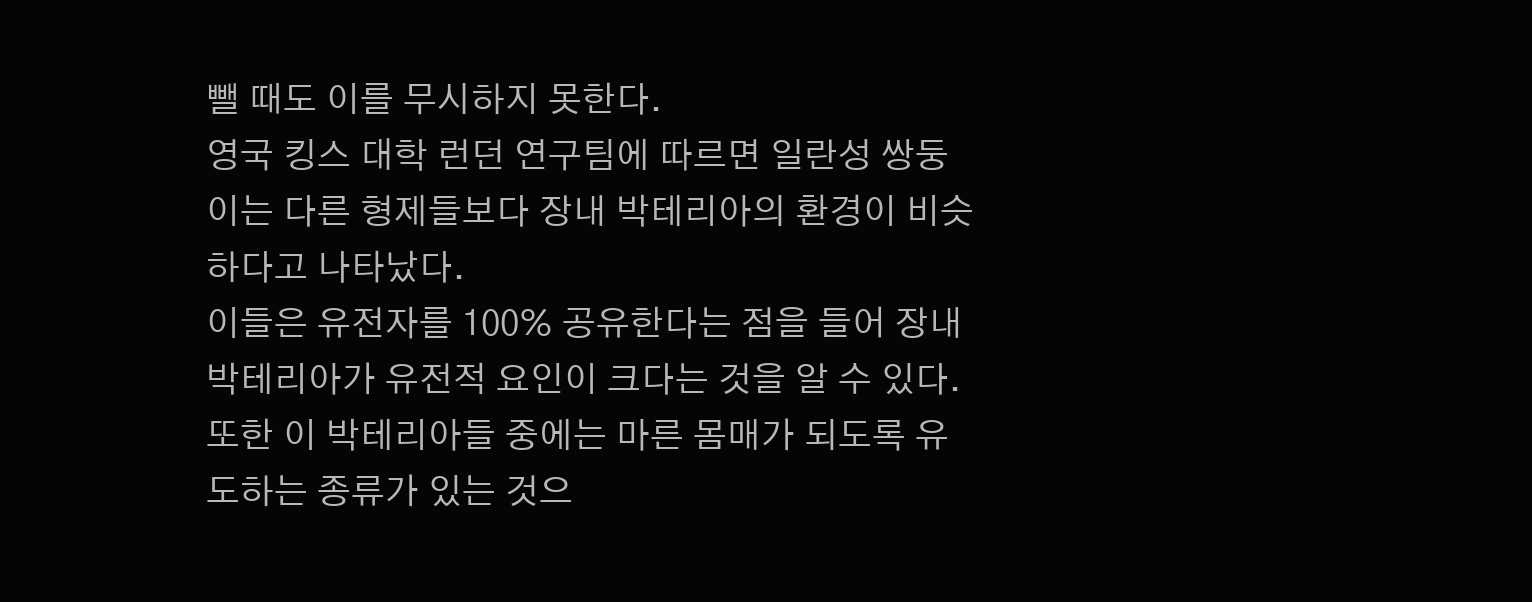뺄 때도 이를 무시하지 못한다.
영국 킹스 대학 런던 연구팀에 따르면 일란성 쌍둥이는 다른 형제들보다 장내 박테리아의 환경이 비슷하다고 나타났다.
이들은 유전자를 100% 공유한다는 점을 들어 장내 박테리아가 유전적 요인이 크다는 것을 알 수 있다.
또한 이 박테리아들 중에는 마른 몸매가 되도록 유도하는 종류가 있는 것으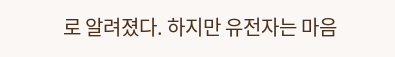로 알려졌다. 하지만 유전자는 마음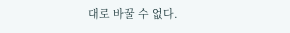대로 바꿀 수 없다.